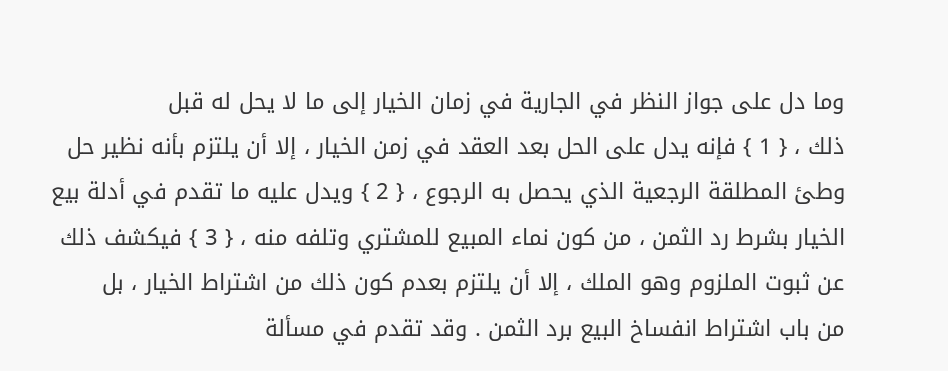وما دل على جواز النظر في الجارية في زمان الخيار إلى ما لا يحل له قبل
ذلك ، { 1 } فإنه يدل على الحل بعد العقد في زمن الخيار ، إلا أن يلتزم بأنه نظير حل
وطئ المطلقة الرجعية الذي يحصل به الرجوع ، { 2 } ويدل عليه ما تقدم في أدلة بيع
الخيار بشرط رد الثمن ، من كون نماء المبيع للمشتري وتلفه منه ، { 3 } فيكشف ذلك
عن ثبوت الملزوم وهو الملك ، إلا أن يلتزم بعدم كون ذلك من اشتراط الخيار ، بل
من باب اشتراط انفساخ البيع برد الثمن . وقد تقدم في مسألة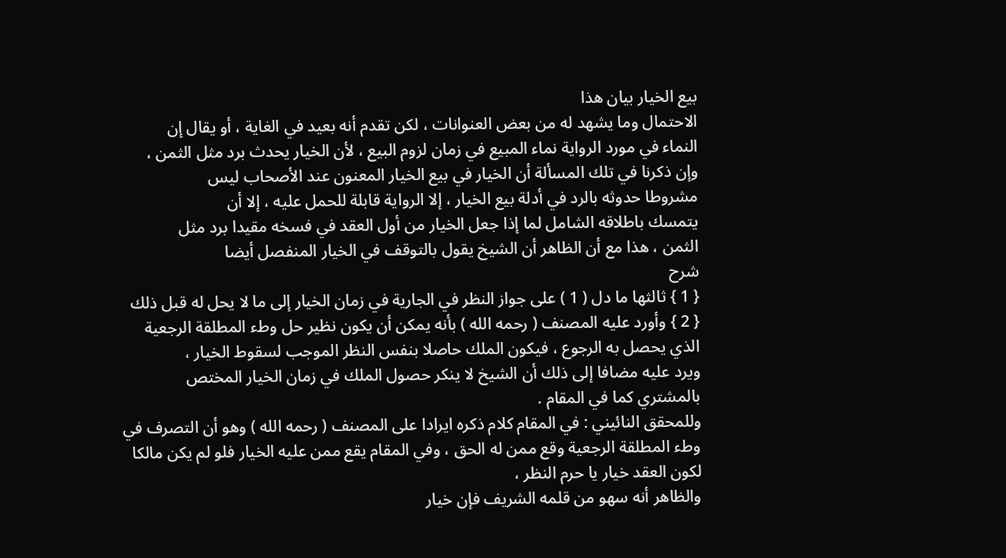بيع الخيار بيان هذا
الاحتمال وما يشهد له من بعض العنوانات ، لكن تقدم أنه بعيد في الغاية ، أو يقال إن
النماء في مورد الرواية نماء المبيع في زمان لزوم البيع ، لأن الخيار يحدث برد مثل الثمن ،
وإن ذكرنا في تلك المسألة أن الخيار في بيع الخيار المعنون عند الأصحاب ليس
مشروطا حدوثه بالرد في أدلة بيع الخيار ، إلا الرواية قابلة للحمل عليه ، إلا أن
يتمسك باطلاقه الشامل لما إذا جعل الخيار من أول العقد في فسخه مقيدا برد مثل
الثمن ، هذا مع أن الظاهر أن الشيخ يقول بالتوقف في الخيار المنفصل أيضا
شرح
{ 1 } ثالثها ما دل ( 1 ) على جواز النظر في الجارية في زمان الخيار إلى ما لا يحل له قبل ذلك
{ 2 } وأورد عليه المصنف ( رحمه الله ) بأنه يمكن أن يكون نظير حل وطء المطلقة الرجعية
الذي يحصل به الرجوع ، فيكون الملك حاصلا بنفس النظر الموجب لسقوط الخيار ،
ويرد عليه مضافا إلى ذلك أن الشيخ لا ينكر حصول الملك في زمان الخيار المختص
بالمشتري كما في المقام .
وللمحقق النائيني : في المقام كلام ذكره ايرادا على المصنف ( رحمه الله ) وهو أن التصرف في
وطء المطلقة الرجعية وقع ممن له الحق ، وفي المقام يقع ممن عليه الخيار فلو لم يكن مالكا
لكون العقد خيار يا حرم النظر ،
والظاهر أنه سهو من قلمه الشريف فإن خيار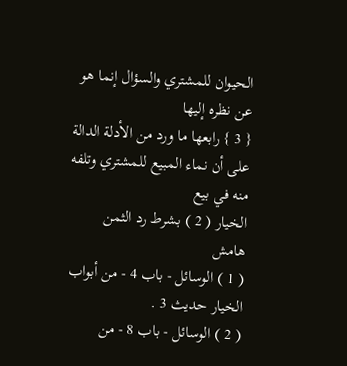الحيوان للمشتري والسؤال إنما هو
عن نظره إليها
{ 3 } رابعها ما ورد من الأدلة الدالة على أن نماء المبيع للمشتري وتلفه منه في بيع
الخيار ( 2 ) بشرط رد الثمن
هامش
( 1 ) الوسائل - باب 4 - من أبواب الخيار حديث 3 .
( 2 ) الوسائل - باب 8 - من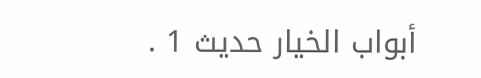أبواب الخيار حديث 1 .